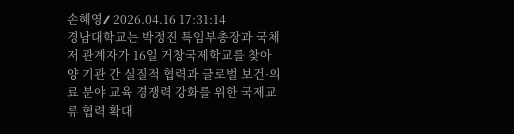손혜영⁄ 2026.04.16 17:31:14
경남대학교는 박정진 특임부총장과 국체저 관계자가 16일 거창국제학교를 찾아 양 기관 간 실질적 협력과 글로벌 보건·의료 분야 교육 경쟁력 강화를 위한 국제교류 협력 확대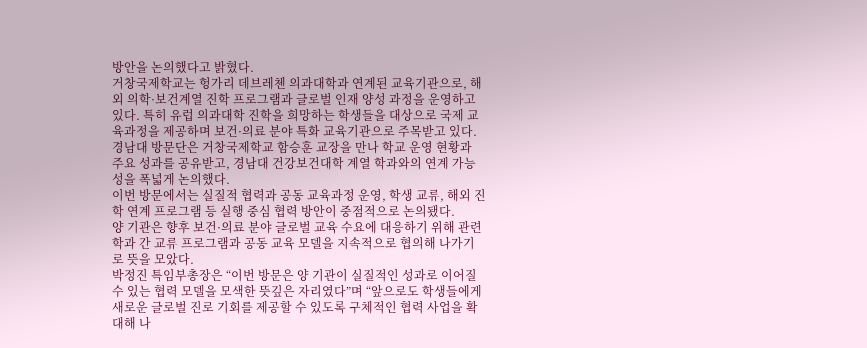방안을 논의했다고 밝혔다.
거창국제학교는 헝가리 데브레첸 의과대학과 연계된 교육기관으로, 해외 의학·보건계열 진학 프로그램과 글로벌 인재 양성 과정을 운영하고 있다. 특히 유럽 의과대학 진학을 희망하는 학생들을 대상으로 국제 교육과정을 제공하며 보건·의료 분야 특화 교육기관으로 주목받고 있다.
경남대 방문단은 거창국제학교 함승훈 교장을 만나 학교 운영 현황과 주요 성과를 공유받고, 경남대 건강보건대학 계열 학과와의 연계 가능성을 폭넓게 논의했다.
이번 방문에서는 실질적 협력과 공동 교육과정 운영, 학생 교류, 해외 진학 연계 프로그램 등 실행 중심 협력 방안이 중점적으로 논의됐다.
양 기관은 향후 보건·의료 분야 글로벌 교육 수요에 대응하기 위해 관련 학과 간 교류 프로그램과 공동 교육 모델을 지속적으로 협의해 나가기로 뜻을 모았다.
박정진 특임부총장은 “이번 방문은 양 기관이 실질적인 성과로 이어질 수 있는 협력 모델을 모색한 뜻깊은 자리였다”며 “앞으로도 학생들에게 새로운 글로벌 진로 기회를 제공할 수 있도록 구체적인 협력 사업을 확대해 나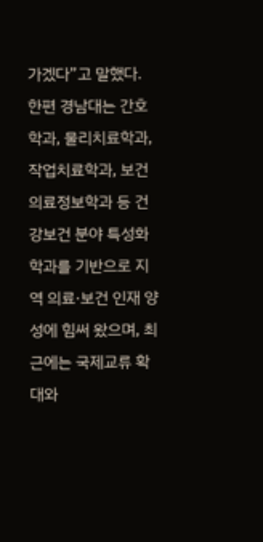가겠다”고 말했다.
한편 경남대는 간호학과, 물리치료학과, 작업치료학과, 보건의료정보학과 등 건강보건 분야 특성화 학과를 기반으로 지역 의료·보건 인재 양성에 힘써 왔으며, 최근에는 국제교류 확대와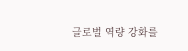글로벌 역량 강화를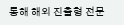통해 해외 진출형 전문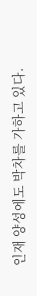인재 양성에도 박차를 가하고 있다.